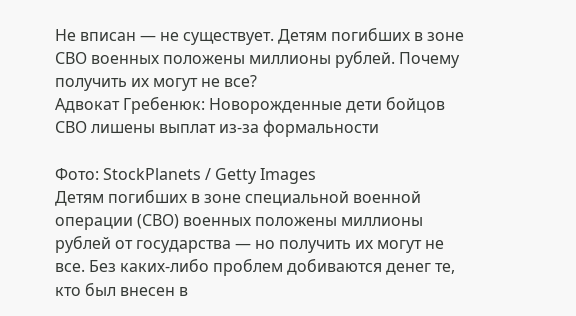Не вписан — не существует. Детям погибших в зоне СВО военных положены миллионы рублей. Почему получить их могут не все?
Адвокат Гребенюк: Новорожденные дети бойцов СВО лишены выплат из-за формальности

Фото: StockPlanets / Getty Images
Детям погибших в зоне специальной военной операции (СВО) военных положены миллионы рублей от государства — но получить их могут не все. Без каких-либо проблем добиваются денег те, кто был внесен в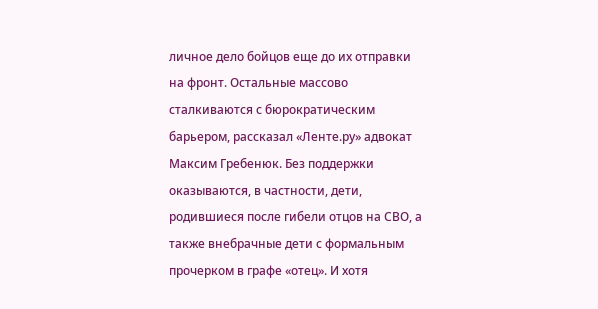личное дело бойцов еще до их отправки на фронт. Остальные массово сталкиваются с бюрократическим барьером, рассказал «Ленте.ру» адвокат Максим Гребенюк. Без поддержки оказываются, в частности, дети, родившиеся после гибели отцов на СВО, а также внебрачные дети с формальным прочерком в графе «отец». И хотя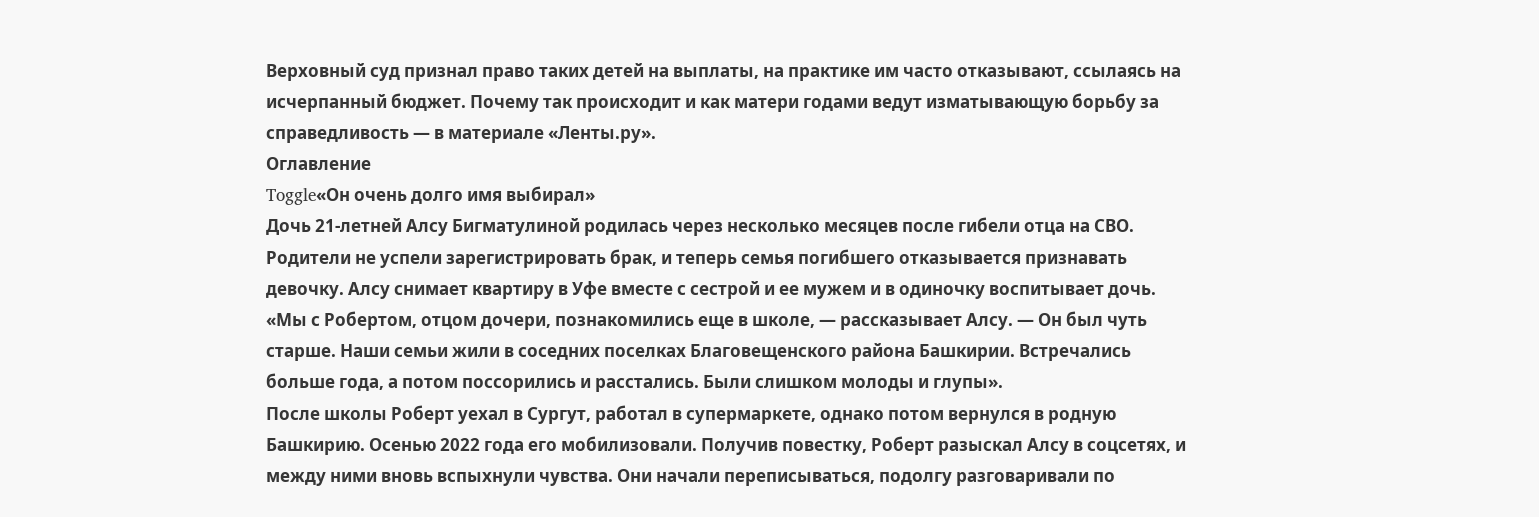Верховный суд признал право таких детей на выплаты, на практике им часто отказывают, ссылаясь на исчерпанный бюджет. Почему так происходит и как матери годами ведут изматывающую борьбу за справедливость — в материале «Ленты.ру».
Оглавление
Toggle«Он очень долго имя выбирал»
Дочь 21-летней Алсу Бигматулиной родилась через несколько месяцев после гибели отца на СВО. Родители не успели зарегистрировать брак, и теперь семья погибшего отказывается признавать девочку. Алсу снимает квартиру в Уфе вместе с сестрой и ее мужем и в одиночку воспитывает дочь.
«Мы с Робертом, отцом дочери, познакомились еще в школе, — рассказывает Алсу. — Он был чуть старше. Наши семьи жили в соседних поселках Благовещенского района Башкирии. Встречались больше года, а потом поссорились и расстались. Были слишком молоды и глупы».
После школы Роберт уехал в Сургут, работал в супермаркете, однако потом вернулся в родную Башкирию. Осенью 2022 года его мобилизовали. Получив повестку, Роберт разыскал Алсу в соцсетях, и между ними вновь вспыхнули чувства. Они начали переписываться, подолгу разговаривали по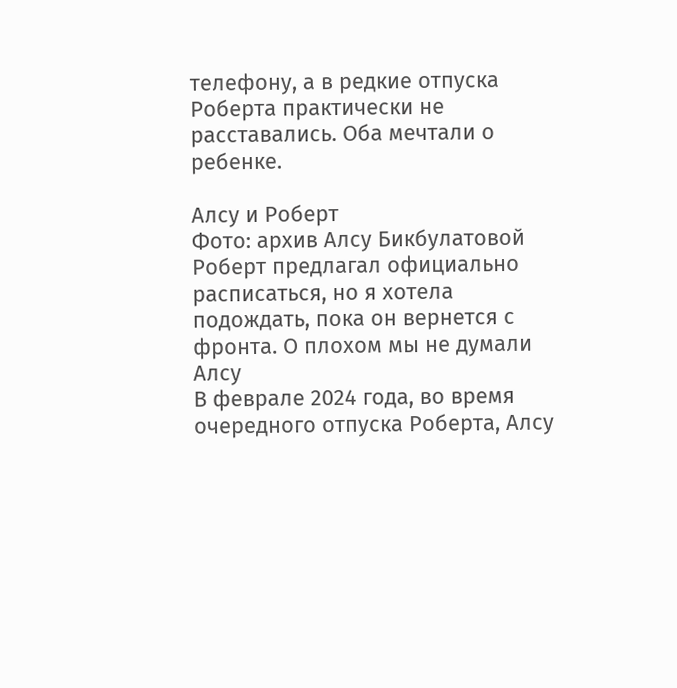телефону, а в редкие отпуска Роберта практически не расставались. Оба мечтали о ребенке.

Алсу и Роберт
Фото: архив Алсу Бикбулатовой
Роберт предлагал официально расписаться, но я хотела подождать, пока он вернется с фронта. О плохом мы не думали
Алсу
В феврале 2024 года, во время очередного отпуска Роберта, Алсу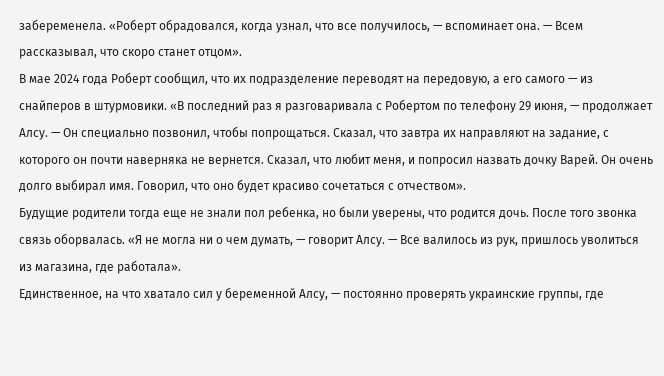забеременела. «Роберт обрадовался, когда узнал, что все получилось, — вспоминает она. — Всем рассказывал, что скоро станет отцом».
В мае 2024 года Роберт сообщил, что их подразделение переводят на передовую, а его самого — из снайперов в штурмовики. «В последний раз я разговаривала с Робертом по телефону 29 июня, — продолжает Алсу. — Он специально позвонил, чтобы попрощаться. Сказал, что завтра их направляют на задание, с которого он почти наверняка не вернется. Сказал, что любит меня, и попросил назвать дочку Варей. Он очень долго выбирал имя. Говорил, что оно будет красиво сочетаться с отчеством».
Будущие родители тогда еще не знали пол ребенка, но были уверены, что родится дочь. После того звонка связь оборвалась. «Я не могла ни о чем думать, — говорит Алсу. — Все валилось из рук, пришлось уволиться из магазина, где работала».
Единственное, на что хватало сил у беременной Алсу, — постоянно проверять украинские группы, где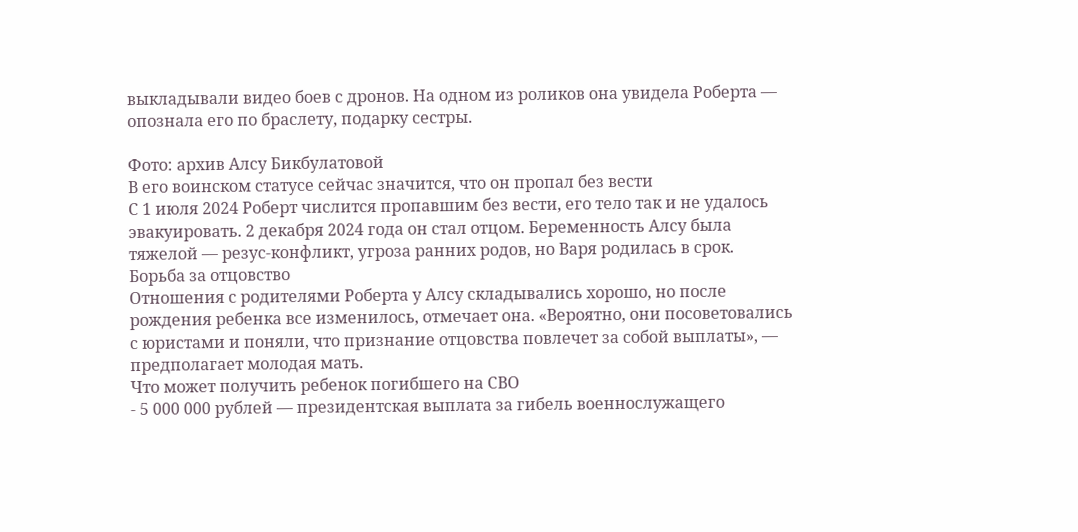выкладывали видео боев с дронов. На одном из роликов она увидела Роберта — опознала его по браслету, подарку сестры.

Фото: архив Алсу Бикбулатовой
В его воинском статусе сейчас значится, что он пропал без вести
С 1 июля 2024 Роберт числится пропавшим без вести, его тело так и не удалось эвакуировать. 2 декабря 2024 года он стал отцом. Беременность Алсу была тяжелой — резус-конфликт, угроза ранних родов, но Варя родилась в срок.
Борьба за отцовство
Отношения с родителями Роберта у Алсу складывались хорошо, но после рождения ребенка все изменилось, отмечает она. «Вероятно, они посоветовались с юристами и поняли, что признание отцовства повлечет за собой выплаты», — предполагает молодая мать.
Что может получить ребенок погибшего на СВО
- 5 000 000 рублей — президентская выплата за гибель военнослужащего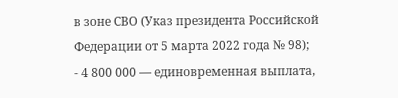в зоне СВО (Указ президента Российской Федерации от 5 марта 2022 года № 98);
- 4 800 000 — единовременная выплата,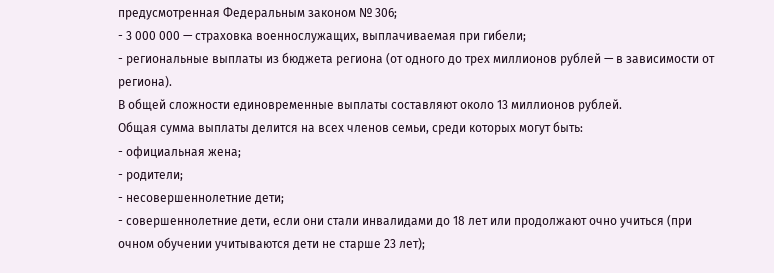предусмотренная Федеральным законом № 306;
- 3 000 000 — страховка военнослужащих, выплачиваемая при гибели;
- региональные выплаты из бюджета региона (от одного до трех миллионов рублей — в зависимости от региона).
В общей сложности единовременные выплаты составляют около 13 миллионов рублей.
Общая сумма выплаты делится на всех членов семьи, среди которых могут быть:
- официальная жена;
- родители;
- несовершеннолетние дети;
- совершеннолетние дети, если они стали инвалидами до 18 лет или продолжают очно учиться (при очном обучении учитываются дети не старше 23 лет);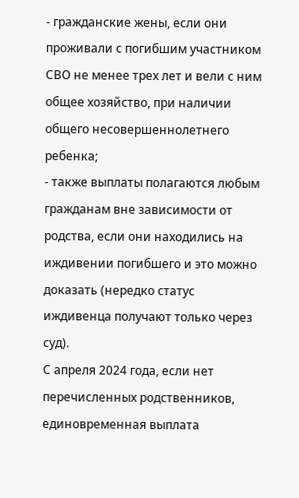- гражданские жены, если они проживали с погибшим участником СВО не менее трех лет и вели с ним общее хозяйство, при наличии общего несовершеннолетнего ребенка;
- также выплаты полагаются любым гражданам вне зависимости от родства, если они находились на иждивении погибшего и это можно доказать (нередко статус иждивенца получают только через суд).
С апреля 2024 года, если нет перечисленных родственников, единовременная выплата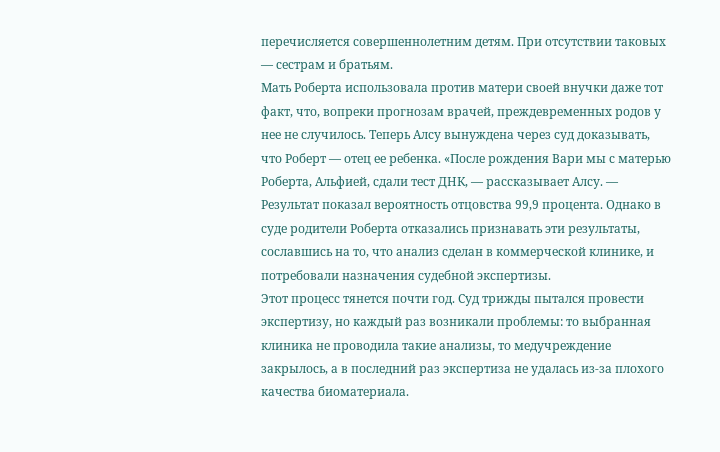перечисляется совершеннолетним детям. При отсутствии таковых — сестрам и братьям.
Мать Роберта использовала против матери своей внучки даже тот факт, что, вопреки прогнозам врачей, преждевременных родов у нее не случилось. Теперь Алсу вынуждена через суд доказывать, что Роберт — отец ее ребенка. «После рождения Вари мы с матерью Роберта, Альфией, сдали тест ДНК, — рассказывает Алсу. — Результат показал вероятность отцовства 99,9 процента. Однако в суде родители Роберта отказались признавать эти результаты, сославшись на то, что анализ сделан в коммерческой клинике, и потребовали назначения судебной экспертизы.
Этот процесс тянется почти год. Суд трижды пытался провести экспертизу, но каждый раз возникали проблемы: то выбранная клиника не проводила такие анализы, то медучреждение закрылось, а в последний раз экспертиза не удалась из-за плохого качества биоматериала.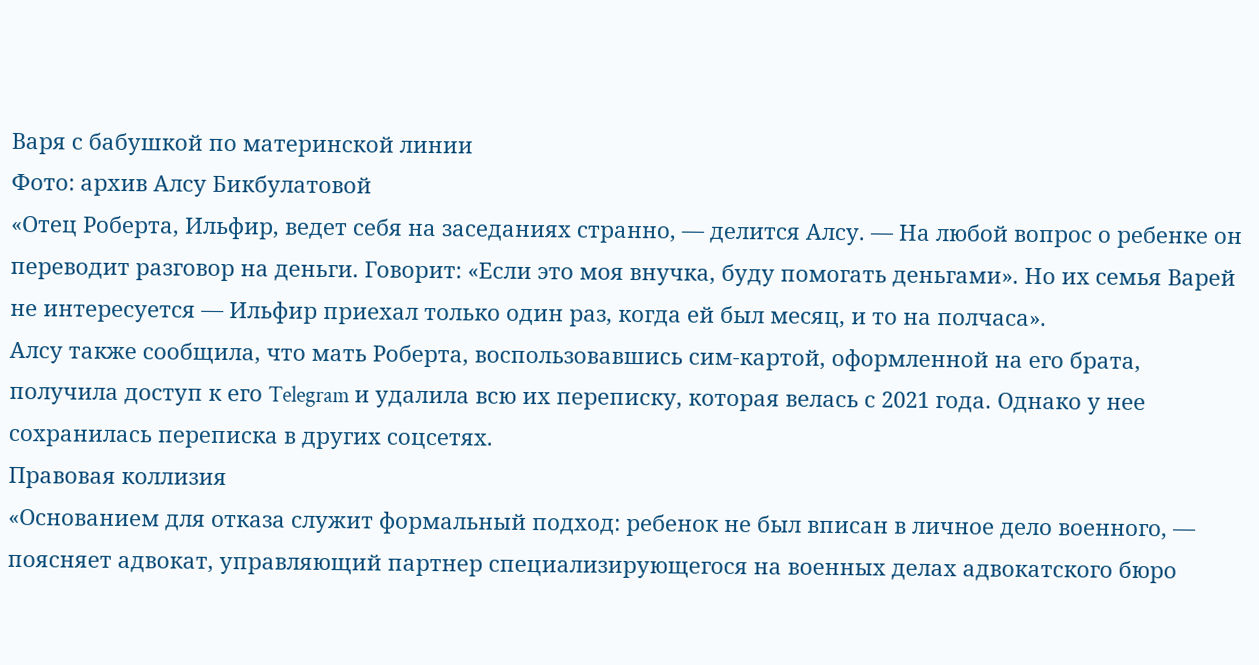Варя с бабушкой по материнской линии
Фото: архив Алсу Бикбулатовой
«Отец Роберта, Ильфир, ведет себя на заседаниях странно, — делится Алсу. — На любой вопрос о ребенке он переводит разговор на деньги. Говорит: «Если это моя внучка, буду помогать деньгами». Но их семья Варей не интересуется — Ильфир приехал только один раз, когда ей был месяц, и то на полчаса».
Алсу также сообщила, что мать Роберта, воспользовавшись сим-картой, оформленной на его брата, получила доступ к его Telegram и удалила всю их переписку, которая велась с 2021 года. Однако у нее сохранилась переписка в других соцсетях.
Правовая коллизия
«Основанием для отказа служит формальный подход: ребенок не был вписан в личное дело военного, — поясняет адвокат, управляющий партнер специализирующегося на военных делах адвокатского бюро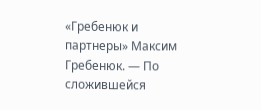«Гребенюк и партнеры» Максим Гребенюк. — По сложившейся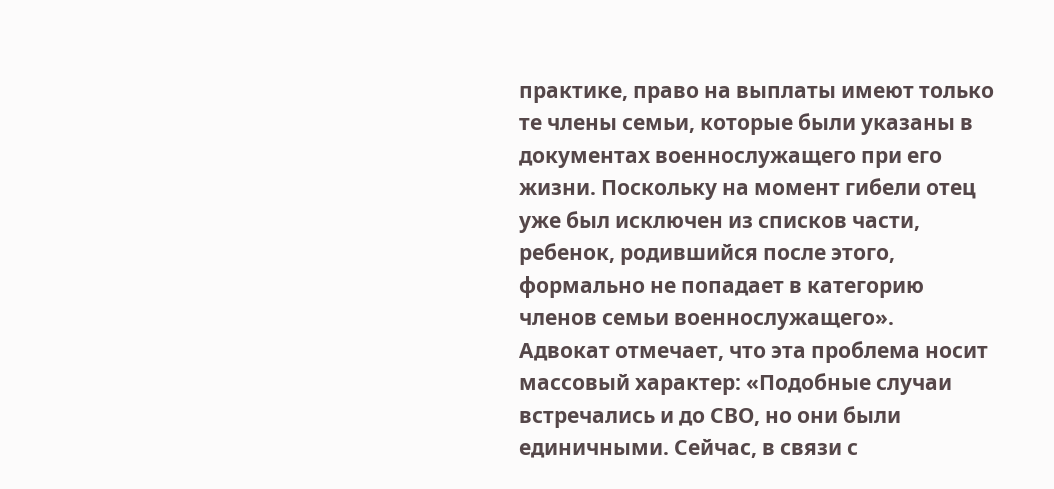практике, право на выплаты имеют только те члены семьи, которые были указаны в документах военнослужащего при его жизни. Поскольку на момент гибели отец уже был исключен из списков части, ребенок, родившийся после этого, формально не попадает в категорию членов семьи военнослужащего».
Адвокат отмечает, что эта проблема носит массовый характер: «Подобные случаи встречались и до СВО, но они были единичными. Сейчас, в связи с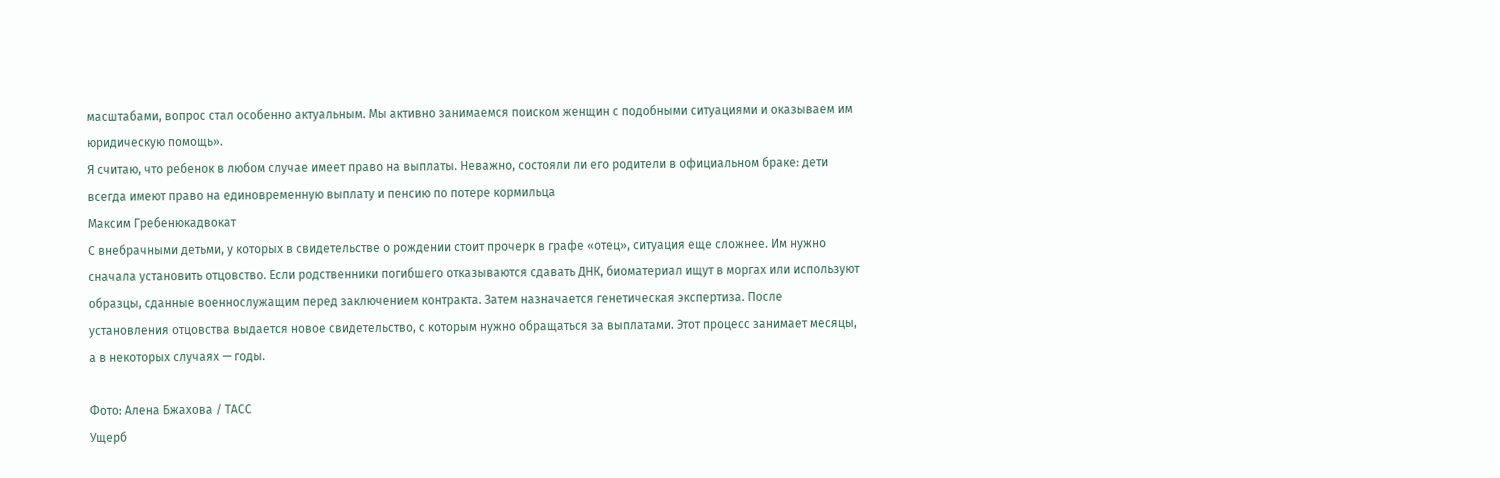масштабами, вопрос стал особенно актуальным. Мы активно занимаемся поиском женщин с подобными ситуациями и оказываем им юридическую помощь».
Я считаю, что ребенок в любом случае имеет право на выплаты. Неважно, состояли ли его родители в официальном браке: дети всегда имеют право на единовременную выплату и пенсию по потере кормильца
Максим Гребенюкадвокат
С внебрачными детьми, у которых в свидетельстве о рождении стоит прочерк в графе «отец», ситуация еще сложнее. Им нужно сначала установить отцовство. Если родственники погибшего отказываются сдавать ДНК, биоматериал ищут в моргах или используют образцы, сданные военнослужащим перед заключением контракта. Затем назначается генетическая экспертиза. После установления отцовства выдается новое свидетельство, с которым нужно обращаться за выплатами. Этот процесс занимает месяцы, а в некоторых случаях — годы.

Фото: Алена Бжахова / ТАСС
Ущерб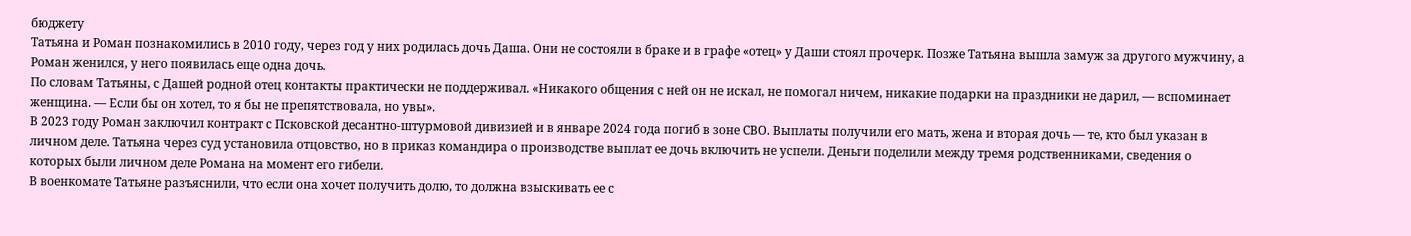бюджету
Татьяна и Роман познакомились в 2010 году, через год у них родилась дочь Даша. Они не состояли в браке и в графе «отец» у Даши стоял прочерк. Позже Татьяна вышла замуж за другого мужчину, а Роман женился, у него появилась еще одна дочь.
По словам Татьяны, с Дашей родной отец контакты практически не поддерживал. «Никакого общения с ней он не искал, не помогал ничем, никакие подарки на праздники не дарил, — вспоминает женщина. — Если бы он хотел, то я бы не препятствовала, но увы».
В 2023 году Роман заключил контракт с Псковской десантно-штурмовой дивизией и в январе 2024 года погиб в зоне СВО. Выплаты получили его мать, жена и вторая дочь — те, кто был указан в личном деле. Татьяна через суд установила отцовство, но в приказ командира о производстве выплат ее дочь включить не успели. Деньги поделили между тремя родственниками, сведения о которых были личном деле Романа на момент его гибели.
В военкомате Татьяне разъяснили, что если она хочет получить долю, то должна взыскивать ее с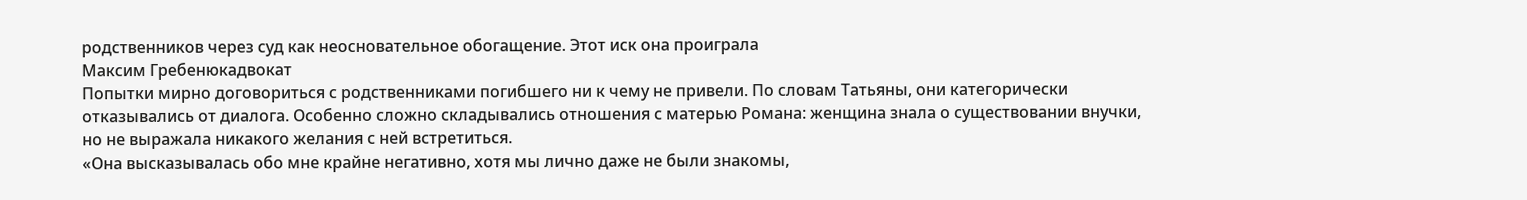родственников через суд как неосновательное обогащение. Этот иск она проиграла
Максим Гребенюкадвокат
Попытки мирно договориться с родственниками погибшего ни к чему не привели. По словам Татьяны, они категорически отказывались от диалога. Особенно сложно складывались отношения с матерью Романа: женщина знала о существовании внучки, но не выражала никакого желания с ней встретиться.
«Она высказывалась обо мне крайне негативно, хотя мы лично даже не были знакомы,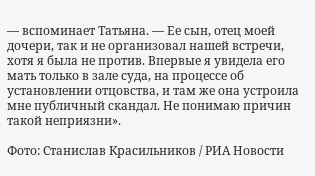— вспоминает Татьяна. — Ее сын, отец моей дочери, так и не организовал нашей встречи, хотя я была не против. Впервые я увидела его мать только в зале суда, на процессе об установлении отцовства, и там же она устроила мне публичный скандал. Не понимаю причин такой неприязни».

Фото: Станислав Красильников / РИА Новости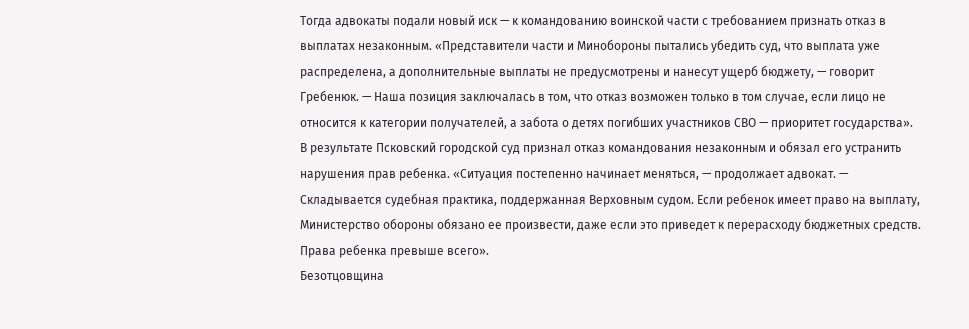Тогда адвокаты подали новый иск — к командованию воинской части с требованием признать отказ в выплатах незаконным. «Представители части и Минобороны пытались убедить суд, что выплата уже распределена, а дополнительные выплаты не предусмотрены и нанесут ущерб бюджету, — говорит Гребенюк. — Наша позиция заключалась в том, что отказ возможен только в том случае, если лицо не относится к категории получателей, а забота о детях погибших участников СВО — приоритет государства».
В результате Псковский городской суд признал отказ командования незаконным и обязал его устранить нарушения прав ребенка. «Ситуация постепенно начинает меняться, — продолжает адвокат. — Складывается судебная практика, поддержанная Верховным судом. Если ребенок имеет право на выплату, Министерство обороны обязано ее произвести, даже если это приведет к перерасходу бюджетных средств. Права ребенка превыше всего».
Безотцовщина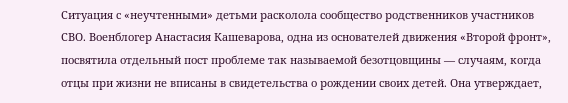Ситуация с «неучтенными» детьми расколола сообщество родственников участников СВО. Военблогер Анастасия Кашеварова, одна из основателей движения «Второй фронт», посвятила отдельный пост проблеме так называемой безотцовщины — случаям, когда отцы при жизни не вписаны в свидетельства о рождении своих детей. Она утверждает,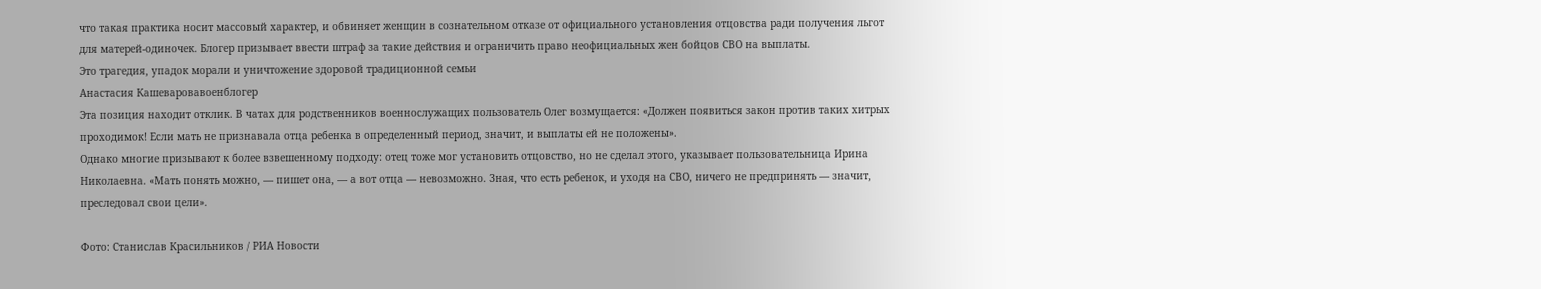что такая практика носит массовый характер, и обвиняет женщин в сознательном отказе от официального установления отцовства ради получения льгот для матерей-одиночек. Блогер призывает ввести штраф за такие действия и ограничить право неофициальных жен бойцов СВО на выплаты.
Это трагедия, упадок морали и уничтожение здоровой традиционной семьи
Анастасия Кашеваровавоенблогер
Эта позиция находит отклик. В чатах для родственников военнослужащих пользователь Олег возмущается: «Должен появиться закон против таких хитрых проходимок! Если мать не признавала отца ребенка в определенный период, значит, и выплаты ей не положены».
Однако многие призывают к более взвешенному подходу: отец тоже мог установить отцовство, но не сделал этого, указывает пользовательница Ирина Николаевна. «Мать понять можно, — пишет она, — а вот отца — невозможно. Зная, что есть ребенок, и уходя на СВО, ничего не предпринять — значит, преследовал свои цели».

Фото: Станислав Красильников / РИА Новости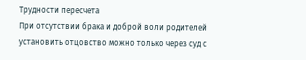Трудности пересчета
При отсутствии брака и доброй воли родителей установить отцовство можно только через суд с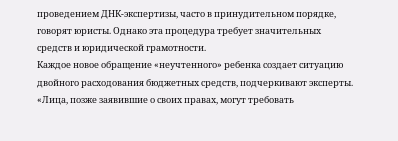проведением ДНК-экспертизы, часто в принудительном порядке, говорят юристы. Однако эта процедура требует значительных средств и юридической грамотности.
Каждое новое обращение «неучтенного» ребенка создает ситуацию двойного расходования бюджетных средств, подчеркивают эксперты. «Лица, позже заявившие о своих правах, могут требовать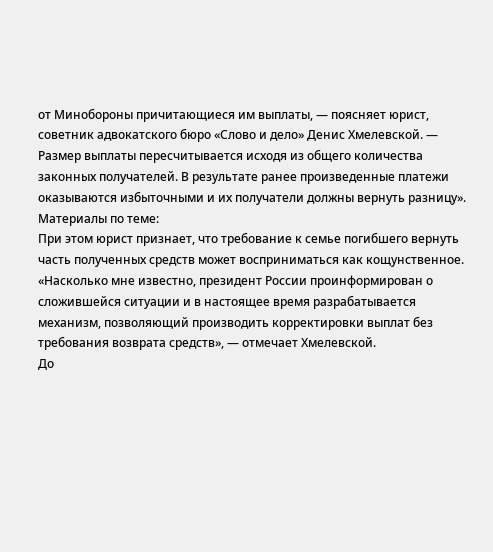от Минобороны причитающиеся им выплаты, — поясняет юрист, советник адвокатского бюро «Слово и дело» Денис Хмелевской. — Размер выплаты пересчитывается исходя из общего количества законных получателей. В результате ранее произведенные платежи оказываются избыточными и их получатели должны вернуть разницу».
Материалы по теме:
При этом юрист признает, что требование к семье погибшего вернуть часть полученных средств может восприниматься как кощунственное. «Насколько мне известно, президент России проинформирован о сложившейся ситуации и в настоящее время разрабатывается механизм, позволяющий производить корректировки выплат без требования возврата средств», — отмечает Хмелевской.
До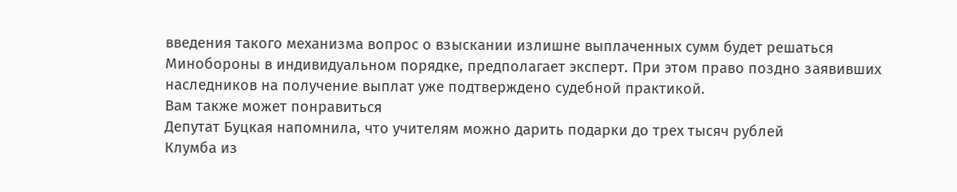введения такого механизма вопрос о взыскании излишне выплаченных сумм будет решаться Минобороны в индивидуальном порядке, предполагает эксперт. При этом право поздно заявивших наследников на получение выплат уже подтверждено судебной практикой.
Вам также может понравиться
Депутат Буцкая напомнила, что учителям можно дарить подарки до трех тысяч рублей
Клумба из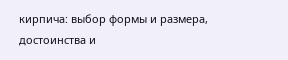кирпича: выбор формы и размера, достоинства и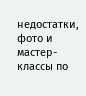недостатки, фото и мастер-классы по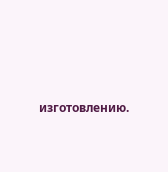изготовлению.